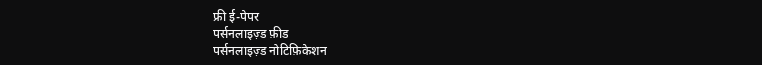फ्री ई-पेपर
पर्सनलाइज़्ड फ़ीड
पर्सनलाइज़्ड नोटिफ़िकेशन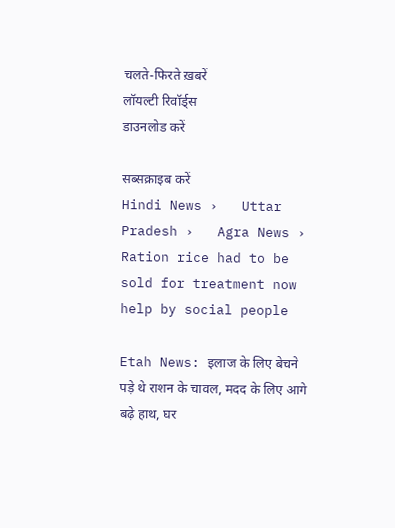चलते-फिरते ख़बरें
लॉयल्टी रिवॉर्ड्स
डाउनलोड करें

सब्सक्राइब करें
Hindi News ›   Uttar Pradesh ›   Agra News ›   Ration rice had to be sold for treatment now help by social people

Etah News: इलाज के लिए बेचने पड़े थे राशन के चावल, मदद के लिए आगे बढ़े हाथ, घर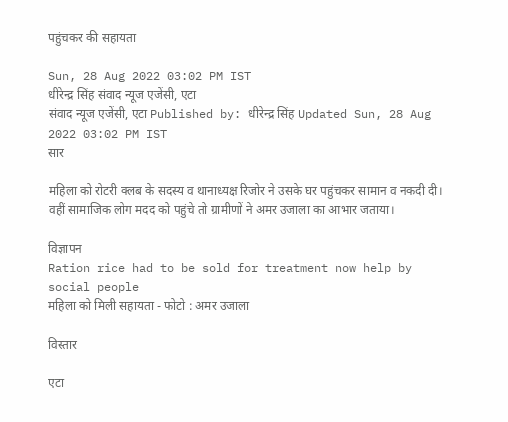पहुंचकर की सहायता

Sun, 28 Aug 2022 03:02 PM IST
धीरेन्द्र सिंह संवाद न्यूज एजेंसी, एटा
संवाद न्यूज एजेंसी, एटा Published by: धीरेन्द्र सिंह Updated Sun, 28 Aug 2022 03:02 PM IST
सार

महिला को रोटरी क्लब के सदस्य व थानाध्यक्ष रिजोर ने उसके घर पहुंचकर सामान व नकदी दी। वहीं सामाजिक लोग मदद को पहुंचे तो ग्रामीणों ने अमर उजाला का आभार जताया।

विज्ञापन
Ration rice had to be sold for treatment now help by social people
महिला को मिली सहायता - फोटो : अमर उजाला

विस्तार

एटा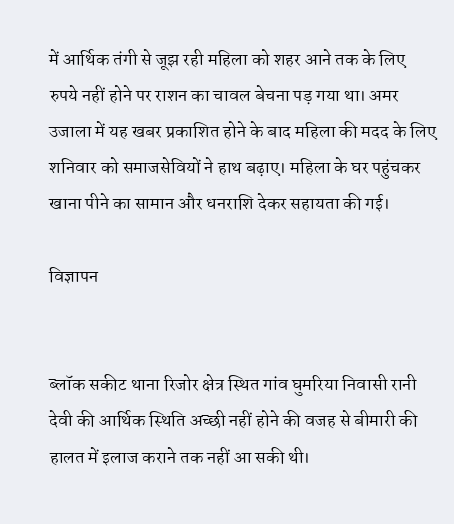में आर्थिक तंगी से जूझ रही महिला को शहर आने तक के लिए रुपये नहीं होने पर राशन का चावल बेचना पड़ गया था। अमर उजाला में यह खबर प्रकाशित होने के बाद महिला की मदद के लिए शनिवार को समाजसेवियों ने हाथ बढ़ाए। महिला के घर पहुंचकर खाना पीने का सामान और धनराशि देकर सहायता की गई।

विज्ञापन


ब्लॉक सकीट थाना रिजोर क्षेत्र स्थित गांव घुमरिया निवासी रानी देवी की आर्थिक स्थिति अच्छी नहीं होने की वजह से बीमारी की हालत में इलाज कराने तक नहीं आ सकी थी।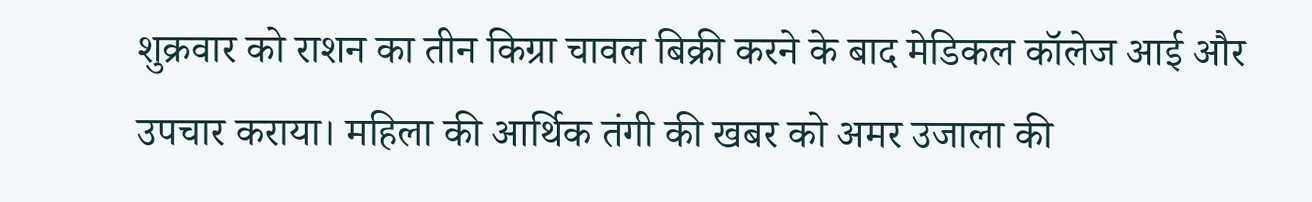शुक्रवार को राशन का तीन किग्रा चावल बिक्री करने के बाद मेडिकल कॉलेज आई और उपचार कराया। महिला की आर्थिक तंगी की खबर को अमर उजाला की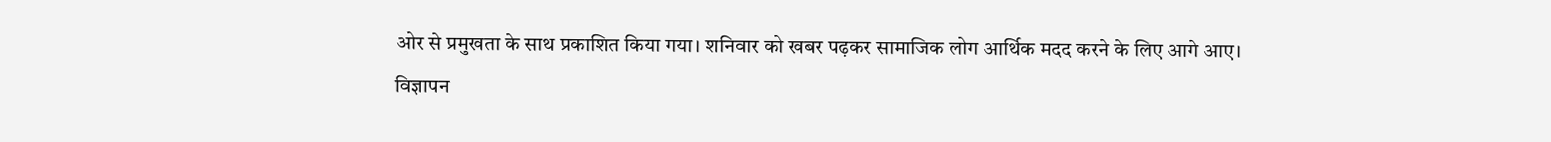ओर से प्रमुखता के साथ प्रकाशित किया गया। शनिवार को खबर पढ़कर सामाजिक लोग आर्थिक मदद करने के लिए आगे आए।
विज्ञापन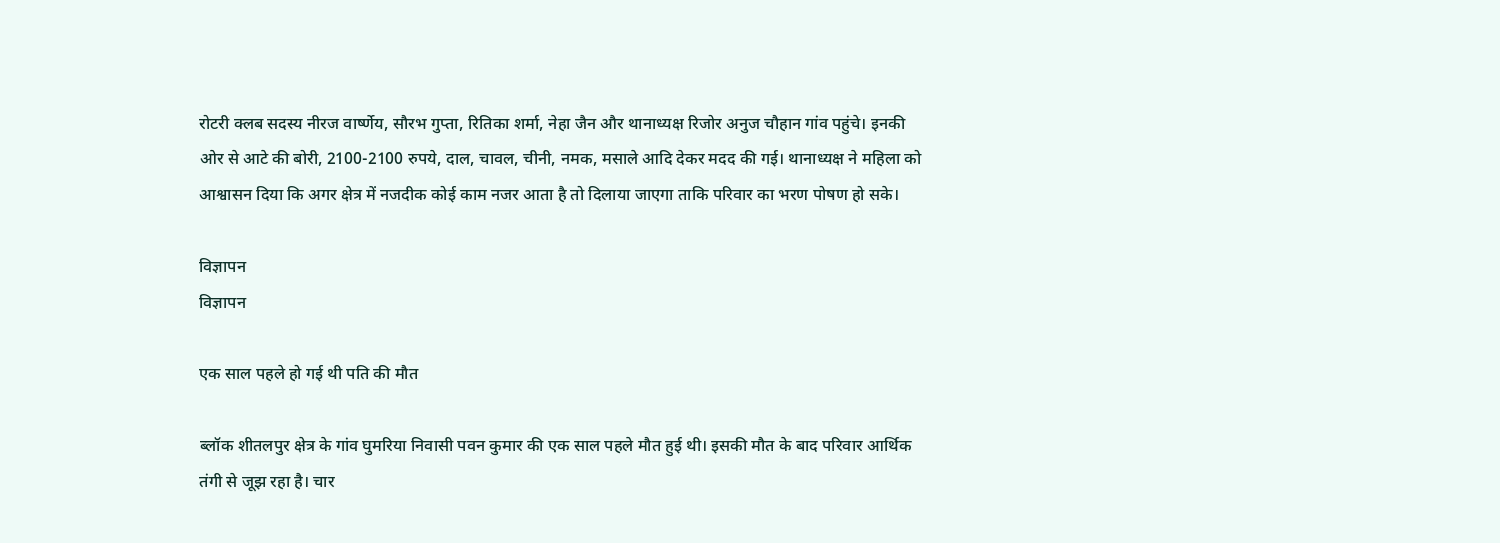रोटरी क्लब सदस्य नीरज वार्ष्णेय, सौरभ गुप्ता, रितिका शर्मा, नेहा जैन और थानाध्यक्ष रिजोर अनुज चौहान गांव पहुंचे। इनकी ओर से आटे की बोरी, 2100-2100 रुपये, दाल, चावल, चीनी, नमक, मसाले आदि देकर मदद की गई। थानाध्यक्ष ने महिला को आश्वासन दिया कि अगर क्षेत्र में नजदीक कोई काम नजर आता है तो दिलाया जाएगा ताकि परिवार का भरण पोषण हो सके।

विज्ञापन
विज्ञापन

एक साल पहले हो गई थी पति की मौत

ब्लॉक शीतलपुर क्षेत्र के गांव घुमरिया निवासी पवन कुमार की एक साल पहले मौत हुई थी। इसकी मौत के बाद परिवार आर्थिक तंगी से जूझ रहा है। चार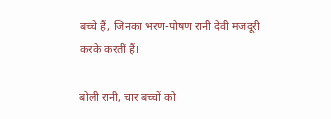बच्चे हैं, जिनका भरण-पोषण रानी देवी मजदूरी करके करतीं हैं।

बोली रानी, चार बच्चों को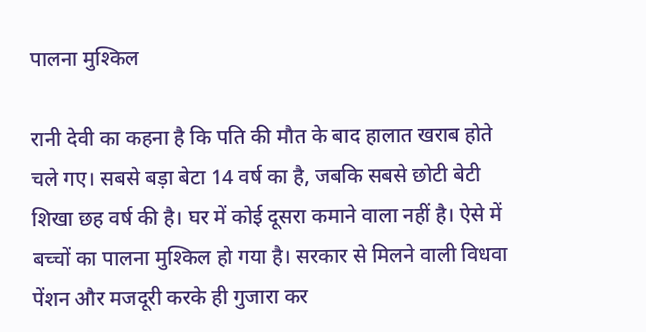पालना मुश्किल

रानी देवी का कहना है कि पति की मौत के बाद हालात खराब होते चले गए। सबसे बड़ा बेटा 14 वर्ष का है, जबकि सबसे छोटी बेटी शिखा छह वर्ष की है। घर में कोई दूसरा कमाने वाला नहीं है। ऐसे में बच्चों का पालना मुश्किल हो गया है। सरकार से मिलने वाली विधवा पेंशन और मजदूरी करके ही गुजारा कर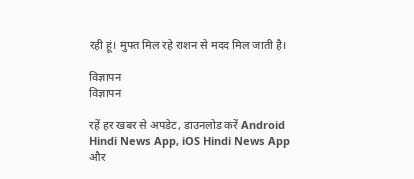रही हूं। मुफ्त मिल रहे राशन से मदद मिल जाती है।

विज्ञापन
विज्ञापन

रहें हर खबर से अपडेट, डाउनलोड करें Android Hindi News App, iOS Hindi News App और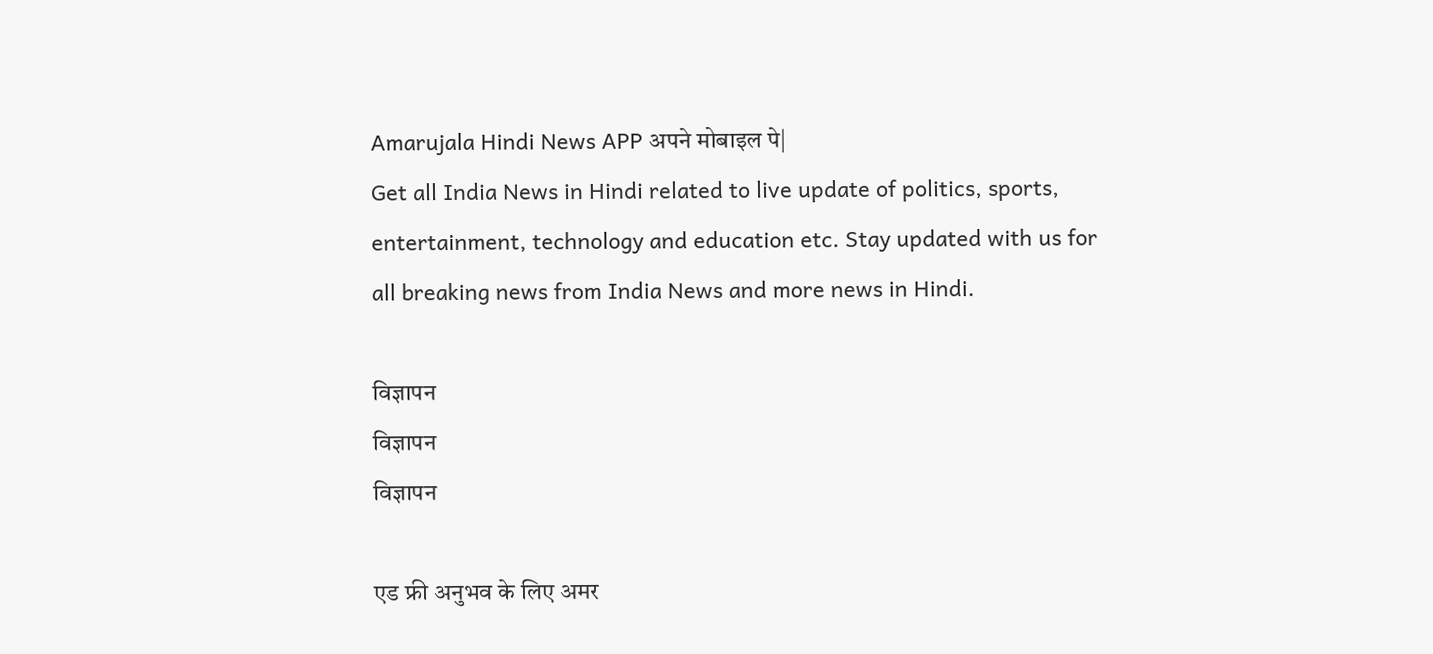Amarujala Hindi News APP अपने मोबाइल पे|
Get all India News in Hindi related to live update of politics, sports, entertainment, technology and education etc. Stay updated with us for all breaking news from India News and more news in Hindi.

विज्ञापन
विज्ञापन
विज्ञापन

एड फ्री अनुभव के लिए अमर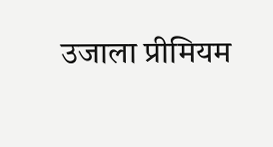उजाला प्रीमियम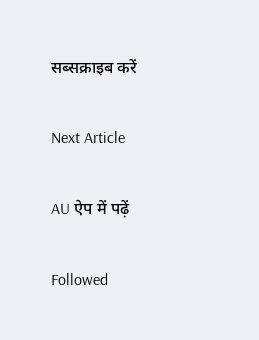सब्सक्राइब करें

Next Article

AU ऐप में पढ़ें

Followed